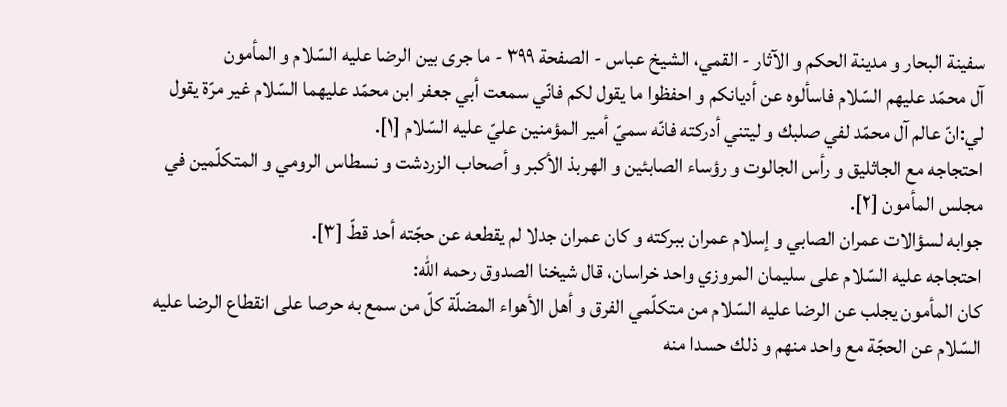سفینة البحار و مدینة الحکم و الآثار - القمي، الشيخ عباس - الصفحة ٣٩٩ - ما جرى بين الرضا عليه السّلام و المأمون
آل محمّد عليهم السّلام فاسألوه عن أديانكم و احفظوا ما يقول لكم فانّي سمعت أبي جعفر ابن محمّد عليهما السّلام غير مرّة يقول لي:انّ عالم آل محمّد لفي صلبك و ليتني أدركته فانّه سميّ أمير المؤمنين عليّ عليه السّلام [١].
احتجاجه مع الجاثليق و رأس الجالوت و رؤساء الصابئين و الهربذ الأكبر و أصحاب الزردشت و نسطاس الرومي و المتكلّمين في مجلس المأمون [٢].
جوابه لسؤالات عمران الصابي و إسلام عمران ببركته و كان عمران جدلا لم يقطعه عن حجّته أحد قطّ [٣].
احتجاجه عليه السّلام على سليمان المروزي واحد خراسان، قال شيخنا الصدوق رحمه اللّه:
كان المأمون يجلب عن الرضا عليه السّلام من متكلّمي الفرق و أهل الأهواء المضلّة كلّ من سمع به حرصا على انقطاع الرضا عليه السّلام عن الحجّة مع واحد منهم و ذلك حسدا منه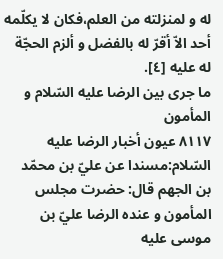له و لمنزلته من العلم،فكان لا يكلّمه أحد الاّ أقرّ له بالفضل و ألزم الحجّة له عليه [٤].
ما جرى بين الرضا عليه السّلام و المأمون
٨١١٧ عيون أخبار الرضا عليه السّلام:مسندا عن عليّ بن محمّد بن الجهم قال: حضرت مجلس المأمون و عنده الرضا عليّ بن موسى عليه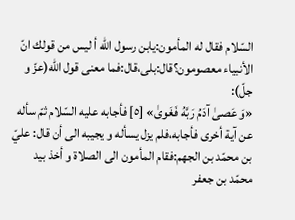السّلام فقال له المأمون:يابن رسول اللّه أ ليس من قولك انّ الأنبياء معصومون؟قال:بلى،قال:فما معنى قول اللّه(عزّ و جلّ):
«وَ عَصىٰ آدَمُ رَبَّهُ فَغَوىٰ» [٥] فأجابه عليه السّلام ثمّ سأله عن آية أخرى فأجابه،فلم يزل يسأله و يجيبه الى أن قال: عليّ بن محمّد بن الجهم:فقام المأمون الى الصلاة و أخذ بيد محمّد بن جعفر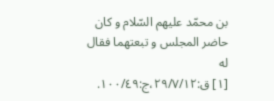بن محمّد عليهم السّلام و كان حاضر المجلس و تبعتهما فقال له
[١] ق:٢٩/٧/١٢،ج:١٠٠/٤٩.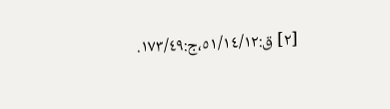[٢] ق:٥١/١٤/١٢،ج:١٧٣/٤٩.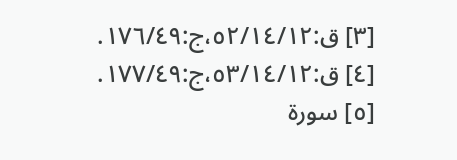[٣] ق:٥٢/١٤/١٢،ج:١٧٦/٤٩.
[٤] ق:٥٣/١٤/١٢،ج:١٧٧/٤٩.
[٥] سورة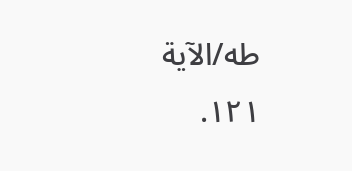طه/الآية ١٢١.